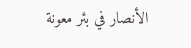الأنصار في بئر معونة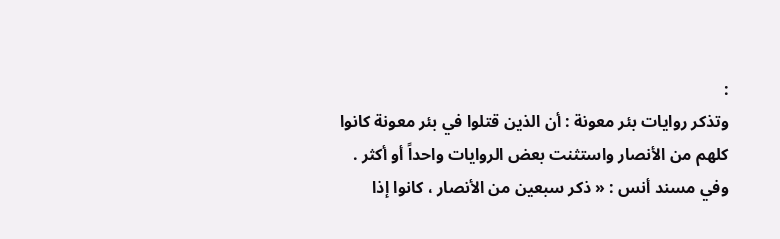:
وتذكر روايات بئر معونة : أن الذين قتلوا في بئر معونة كانوا كلهم من الأنصار واستثنت بعض الروايات واحداً أو أكثر .
وفي مسند أنس : « ذكر سبعين من الأنصار ، كانوا إذا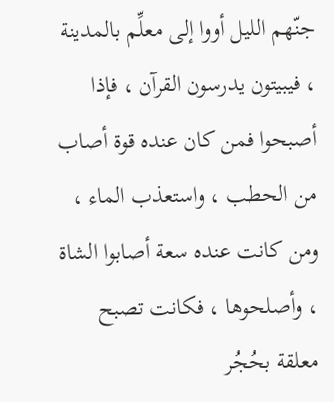جنّهم الليل أووا إلى معلِّم بالمدينة ، فيبيتون يدرسون القرآن ، فإذا أصبحوا فمن كان عنده قوة أصاب من الحطب ، واستعذب الماء ، ومن كانت عنده سعة أصابوا الشاة ، وأصلحوها ، فكانت تصبح معلقة بحُجُر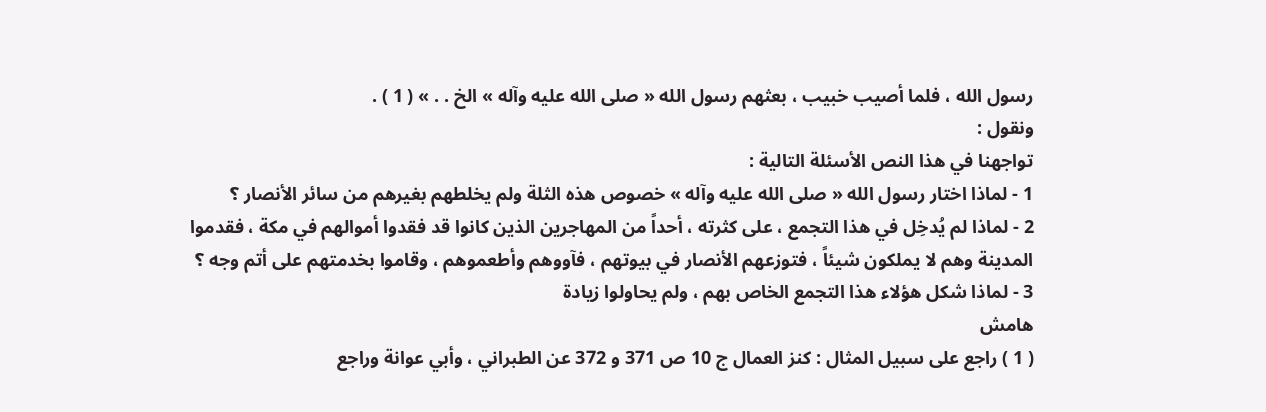رسول الله ، فلما أصيب خبيب ، بعثهم رسول الله « صلى الله عليه وآله » الخ . . » ( 1 ) .
ونقول :
تواجهنا في هذا النص الأسئلة التالية :
1 - لماذا اختار رسول الله « صلى الله عليه وآله » خصوص هذه الثلة ولم يخلطهم بغيرهم من سائر الأنصار ؟
2 - لماذا لم يُدخِل في هذا التجمع ، على كثرته ، أحداً من المهاجرين الذين كانوا قد فقدوا أموالهم في مكة ، فقدموا المدينة وهم لا يملكون شيئاً ، فتوزعهم الأنصار في بيوتهم ، فآووهم وأطعموهم ، وقاموا بخدمتهم على أتم وجه ؟
3 - لماذا شكل هؤلاء هذا التجمع الخاص بهم ، ولم يحاولوا زيادة
هامش
( 1 ) راجع على سبيل المثال : كنز العمال ج 10 ص 371 و 372 عن الطبراني ، وأبي عوانة وراجع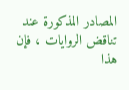المصادر المذكورة عند تناقض الروايات ، فإن هذا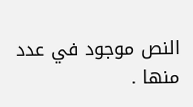النص موجود في عدد منها .